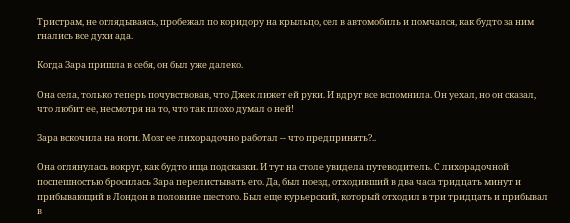Тристрам, не оглядываясь, пробежал по коридору на крыльцо, сел в автомобиль и помчался, как будто за ним гнались все духи ада.

Когда Зара пришла в себя, он был уже далеко.

Она села, только теперь почувствовав, что Джек лижет ей руки. И вдруг все вспомнила. Он уехал, но он сказал, что любит ее, несмотря на то, что так плохо думал о ней!

Зара вскочила на ноги. Мозг ее лихорадочно работал -- что предпринять?..

Она оглянулась вокруг, как будто ища подсказки. И тут на столе увидела путеводитель. С лихорадочной поспешностью бросилась Зара перелистывать его. Да, был поезд, отходивший в два часа тридцать минут и прибывающий в Лондон в половине шестого. Был еще курьерский, который отходил в три тридцать и прибывал в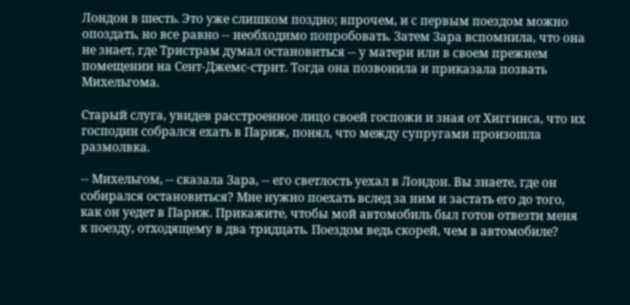Лондон в шесть. Это уже слишком поздно; впрочем, и с первым поездом можно опоздать, но все равно -- необходимо попробовать. Затем Зара вспомнила, что она не знает, где Тристрам думал остановиться -- у матери или в своем прежнем помещении на Сент-Джемс-стрит. Тогда она позвонила и приказала позвать Михельгома.

Старый слуга, увидев расстроенное лицо своей госпожи и зная от Хиггинса, что их господин собрался ехать в Париж, понял, что между супругами произошла размолвка.

-- Михельгом, -- сказала Зара, -- его светлость уехал в Лондон. Вы знаете, где он собирался остановиться? Мне нужно поехать вслед за ним и застать его до того, как он уедет в Париж. Прикажите, чтобы мой автомобиль был готов отвезти меня к поезду, отходящему в два тридцать. Поездом ведь скорей, чем в автомобиле?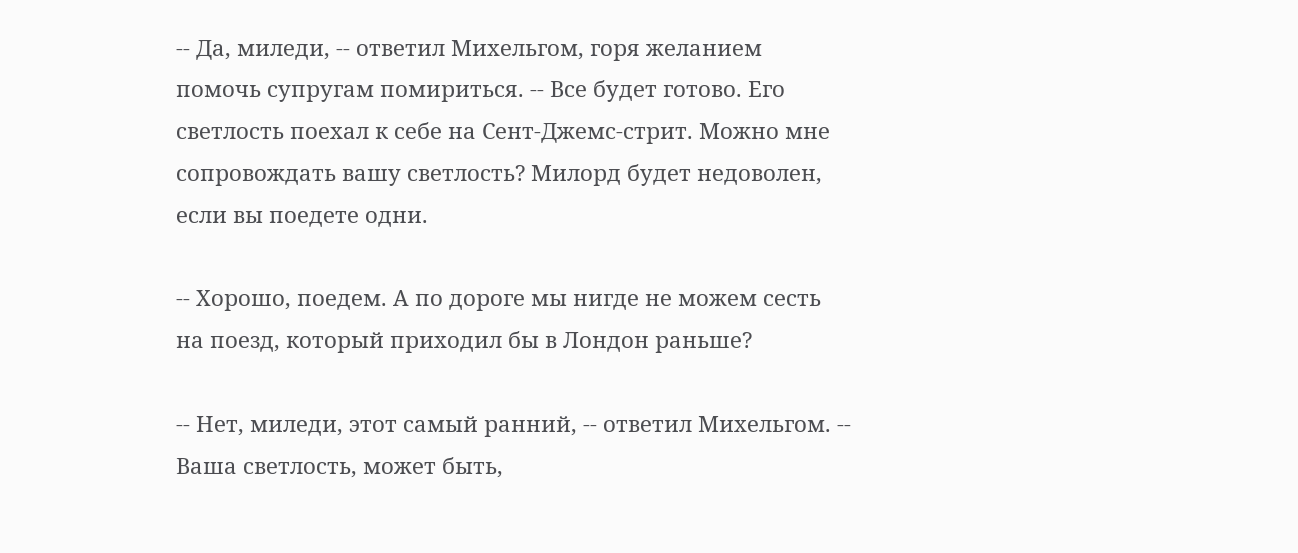-- Да, миледи, -- ответил Михельгом, горя желанием помочь супругам помириться. -- Все будет готово. Его светлость поехал к себе на Сент-Джемс-стрит. Можно мне сопровождать вашу светлость? Милорд будет недоволен, если вы поедете одни.

-- Хорошо, поедем. А по дороге мы нигде не можем сесть на поезд, который приходил бы в Лондон раньше?

-- Нет, миледи, этот самый ранний, -- ответил Михельгом. -- Ваша светлость, может быть,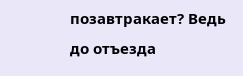позавтракает? Ведь до отъезда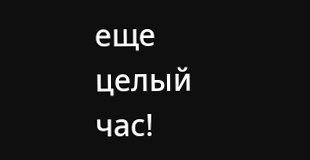еще целый час!